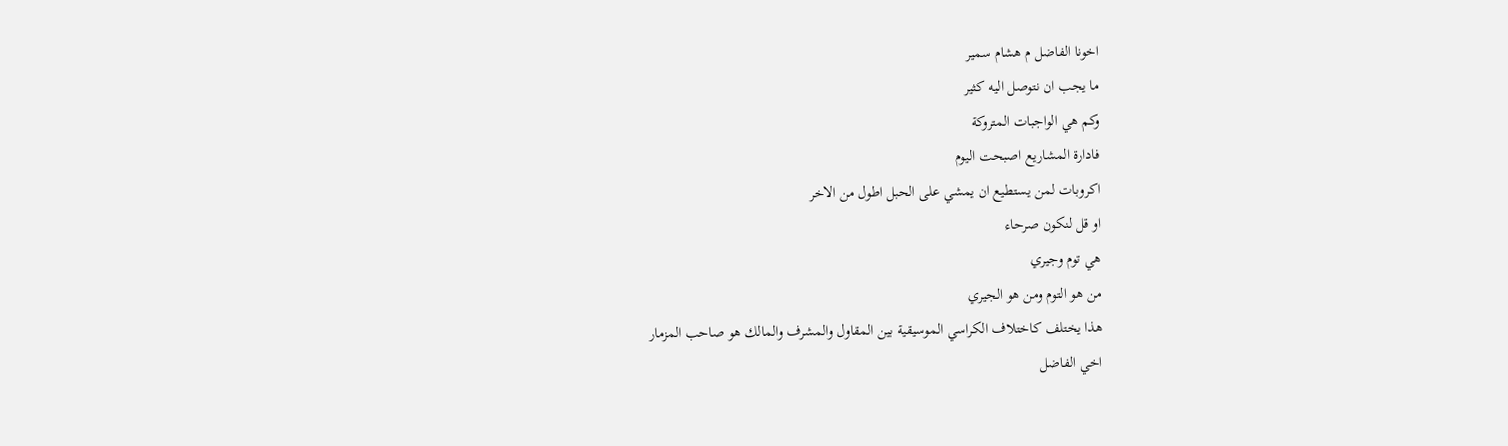اخونا الفاضل م هشام سمير
ما يجب ان نتوصل اليه كثير
وكم هي الواجبات المتروكة
فادارة المشاريع اصبحت اليوم
اكروبات لمن يستطيع ان يمشي على الحبل اطول من الاخر
او قل لنكون صرحاء
هي توم وجيري
من هو التوم ومن هو الجيري
هذا يختلف كاختلاف الكراسي الموسيقية بين المقاول والمشرف والمالك هو صاحب المزمار
اخي الفاضل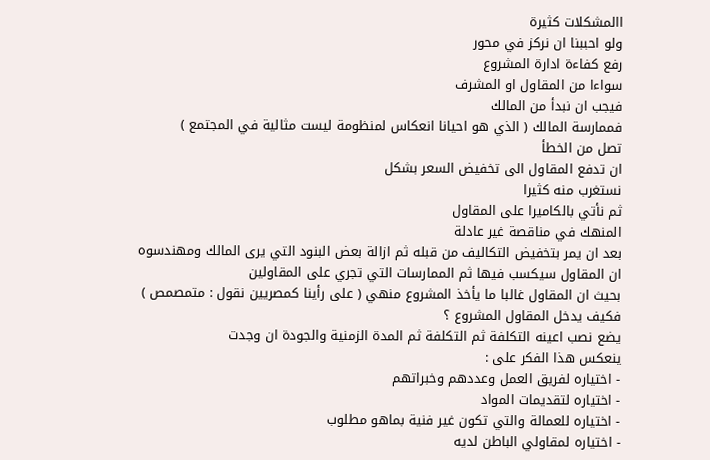االمشكلات كثيرة
ولو احببنا ان نركز في محور
رفع كفاءة ادارة المشروع
سواءا من المقاول او المشرف
فيجب ان نبدأ من المالك
فممارسة المالك ( الذي هو احيانا انعكاس لمنظومة ليست مثالية في المجتمع )
تصل من الخطأ
ان تدفع المقاول الى تخفيض السعر بشكل
نستغرب منه كثيرا
ثم نأتي بالكاميرا على المقاول
المنهك في مناقصة غير عادلة
بعد ان يمر بتخفيض التكاليف من قبله ثم ازالة بعض البنود التي يرى المالك ومهندسوه ان المقاول سيكسب فيها ثم الممارسات التي تجري على المقاولين
بحيث ان المقاول غالبا ما يأخذ المشروع منهي ( على رأينا كمصريين نقول : متمصمص )
فكيف يدخل المقاول المشروع ؟
يضع نصب اعينه التكلفة ثم التكلفة ثم المدة الزمنية والجودة ان وجدت
ينعكس هذا الفكر على :
- اختياره لفريق العمل وعددهم وخبراتهم
- اختياره لتقديمات المواد
- اختياره للعمالة والتي تكون غير فنية بماهو مطلوب
- اختياره لمقاولي الباطن لديه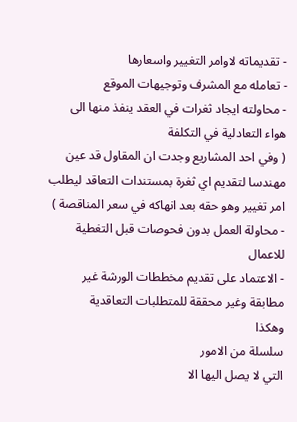- تقديماته لاوامر التغيير واسعارها
- تعامله مع المشرف وتوجيهات الموقع
- محاولته ايجاد ثغرات في العقد ينفذ منها الى هواء التعادلية في التكلفة
( وفي احد المشاريع وجدت ان المقاول قد عين مهندسا لتقديم اي ثغرة بمستندات التعاقد ليطلب امر تغيير وهو حقه بعد انهاكه في سعر المناقصة )
- محاولة العمل بدون فحوصات قبل التغطية للاعمال
- الاعتماد على تقديم مخططات الورشة غير مطابقة وغير محققة للمتطلبات التعاقدية
وهكذا
سلسلة من الامور
التي لا يصل اليها الا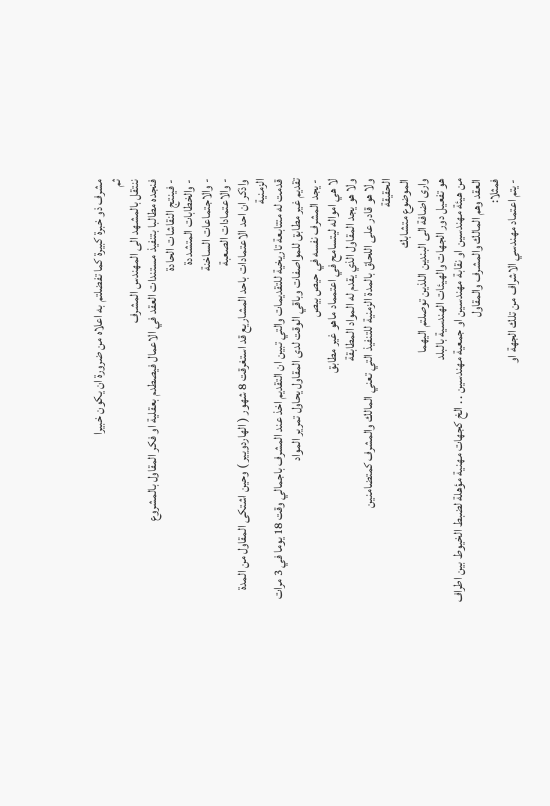مشرف ذو خبرة كبيرة كما تفضلتم به اعلاه من ضرورة ان يكون خبيرا
ثم
ننتقل بالمشهد الى المهندس المشرف
فنجده مطالبا بتنفيذ مستندات العقد في الاعمال فيصطدم بعقلية او فكر المقاول بالمشروع
- فينتج النقاشات الحادة
- والخطابات المتشددة
- والاجتماعات الساخنة
- والاعتمادات الصعبة
واذكر ان احد الاعتمادات باحد المشاريع قد استغرقت 8 شهور ( الهاردويير ) وحين اشتكى المقاول من المدة الزمنية
قدمت له متتابعة تاريخية للتقديمات والتي تبين ان التقديم اخذ عند المشرف باجمالي وقت 18 يوما في 3 مرات تقديم غير مطابق للمواصفات وباقي الوقت لدى المقاول يحاول تمرير المواد
- يجد المشرف نفسه في حيص بيص
لا هي امواله ليتسامح في اعتمماد ماهو غير مطابق
ولا هو يجد المقاول الذي يقدم له المواد المطابقة
ولا هو قادر على اللحاق بالمدة الزمنية للتنفيذ التي تعني المالك والمشرف كمتضامنين
الحقيقة
الموضوع متشابك
وارى اضافة الى البندين اللذين توصلتم اليهما
هو تفعيل دور الجهات والهيئات الهندسية بالبلد
من هيئة مهندسين او نقابة مهندسين او جمعية مهندسين . . الخ كجهات مهنية مؤهلة لضبط الخيوط بين اطراف العقد وهم المالك والمشرف والمقاول
فمثلا:
- يتم اعتماد مهندسي الاشراف من تلك الجهة او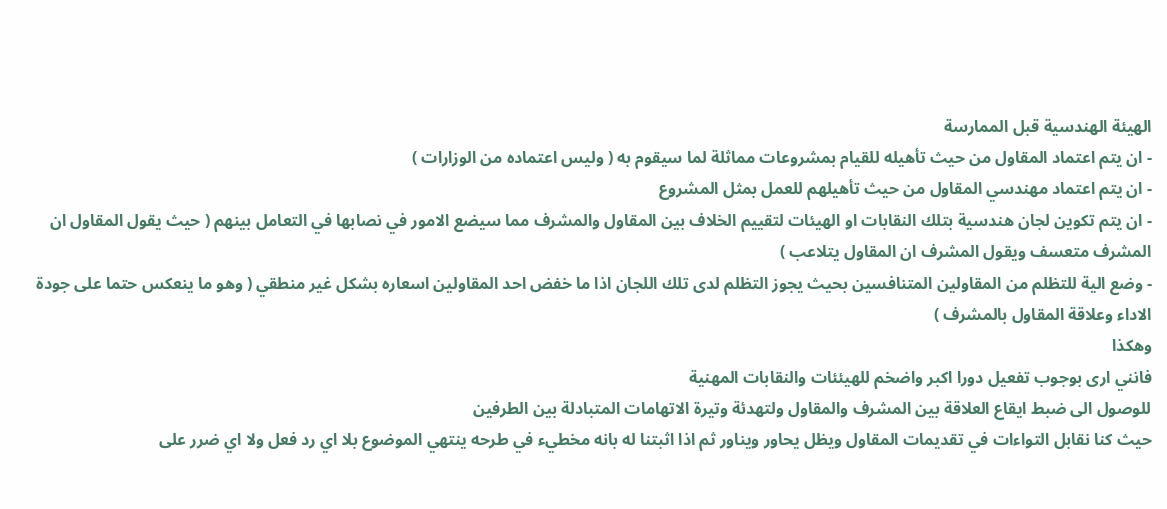الهيئة الهندسية قبل الممارسة
- ان يتم اعتماد المقاول من حيث تأهيله للقيام بمشروعات مماثلة لما سيقوم به ( وليس اعتماده من الوزارات )
- ان يتم اعتماد مهندسي المقاول من حيث تأهيلهم للعمل بمثل المشروع
- ان يتم تكوين لجان هندسية بتلك النقابات او الهيئات لتقييم الخلاف بين المقاول والمشرف مما سيضع الامور في نصابها في التعامل بينهم ( حيث يقول المقاول ان المشرف متعسف ويقول المشرف ان المقاول يتلاعب )
- وضع الية للتظلم من المقاولين المتنافسين بحيث يجوز التظلم لدى تلك اللجان اذا ما خفض احد المقاولين اسعاره بشكل غير منطقي ( وهو ما ينعكس حتما على جودة الاداء وعلاقة المقاول بالمشرف )
وهكذا
فانني ارى بوجوب تفعيل دورا اكبر واضخم للهيئئات والنقابات المهنية
للوصول الى ضبط ايقاع العلاقة بين المشرف والمقاول ولتهدئة وتيرة الاتهامات المتبادلة بين الطرفين
حيث كنا نقابل التواءات في تقديمات المقاول ويظل يحاور ويناور ثم اذا اثبتنا له بانه مخطيء في طرحه ينتهي الموضوع بلا اي رد فعل ولا اي ضرر على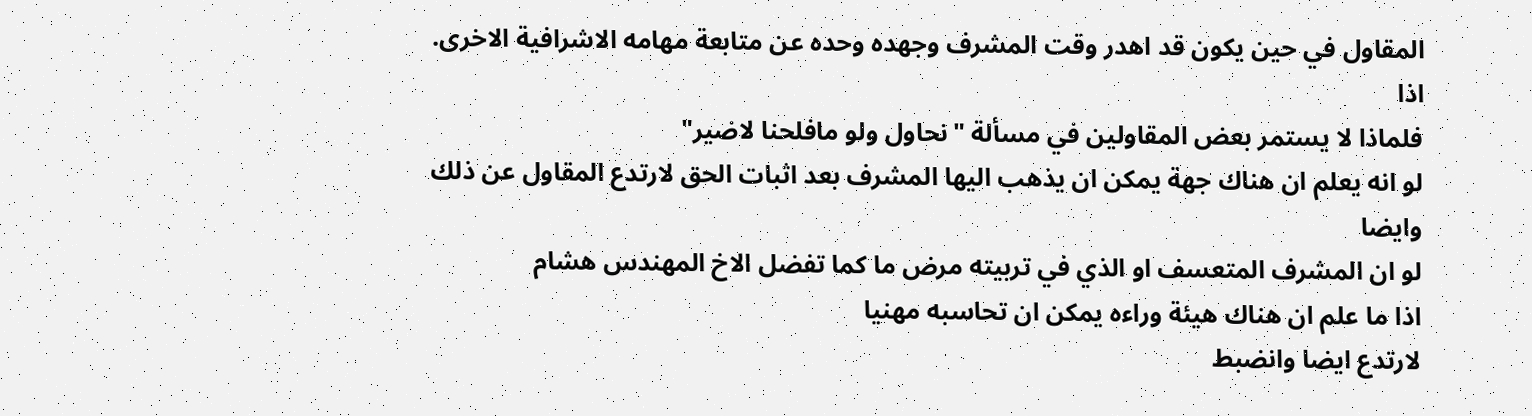المقاول في حين يكون قد اهدر وقت المشرف وجهده وحده عن متابعة مهامه الاشرافية الاخرى.
اذا
فلماذا لا يستمر بعض المقاولين في مسألة "نحاول ولو مافلحنا لاضير"
لو انه يعلم ان هناك جهة يمكن ان يذهب اليها المشرف بعد اثبات الحق لارتدع المقاول عن ذلك
وايضا
لو ان المشرف المتعسف او الذي في تربيته مرض ما كما تفضل الاخ المهندس هشام
اذا ما علم ان هناك هيئة وراءه يمكن ان تحاسبه مهنيا
لارتدع ايضا وانضبط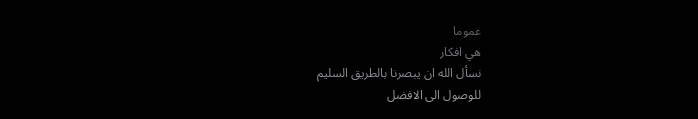عموما
هي افكار
نسأل الله ان يبصرنا بالطريق السليم
للوصول الى الافضل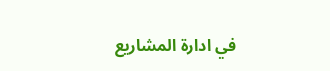في ادارة المشاريع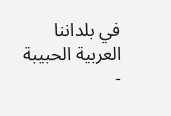في بلداننا العربية الحبيبة
-